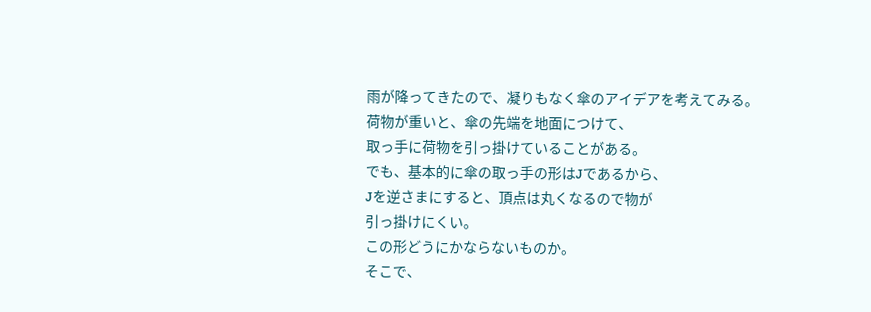雨が降ってきたので、凝りもなく傘のアイデアを考えてみる。
荷物が重いと、傘の先端を地面につけて、
取っ手に荷物を引っ掛けていることがある。
でも、基本的に傘の取っ手の形はJであるから、
Jを逆さまにすると、頂点は丸くなるので物が
引っ掛けにくい。
この形どうにかならないものか。
そこで、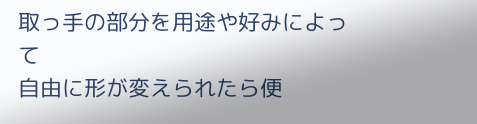取っ手の部分を用途や好みによって
自由に形が変えられたら便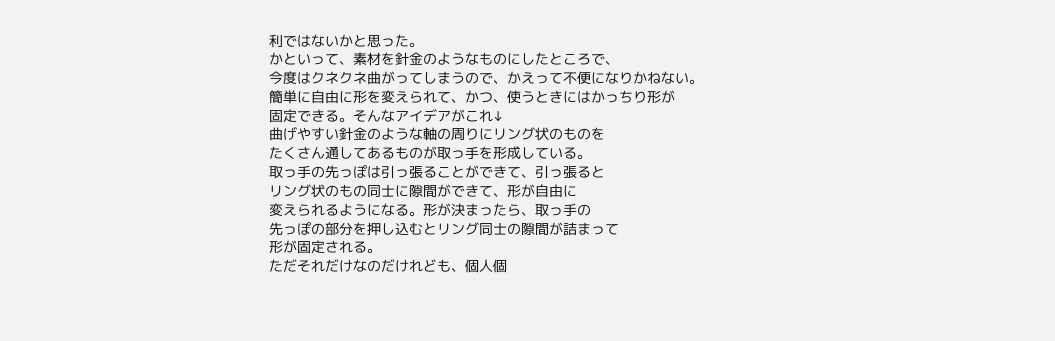利ではないかと思った。
かといって、素材を針金のようなものにしたところで、
今度はクネクネ曲がってしまうので、かえって不便になりかねない。
簡単に自由に形を変えられて、かつ、使うときにはかっちり形が
固定できる。そんなアイデアがこれ↓
曲げやすい針金のような軸の周りにリング状のものを
たくさん通してあるものが取っ手を形成している。
取っ手の先っぽは引っ張ることができて、引っ張ると
リング状のもの同士に隙間ができて、形が自由に
変えられるようになる。形が決まったら、取っ手の
先っぽの部分を押し込むとリング同士の隙間が詰まって
形が固定される。
ただそれだけなのだけれども、個人個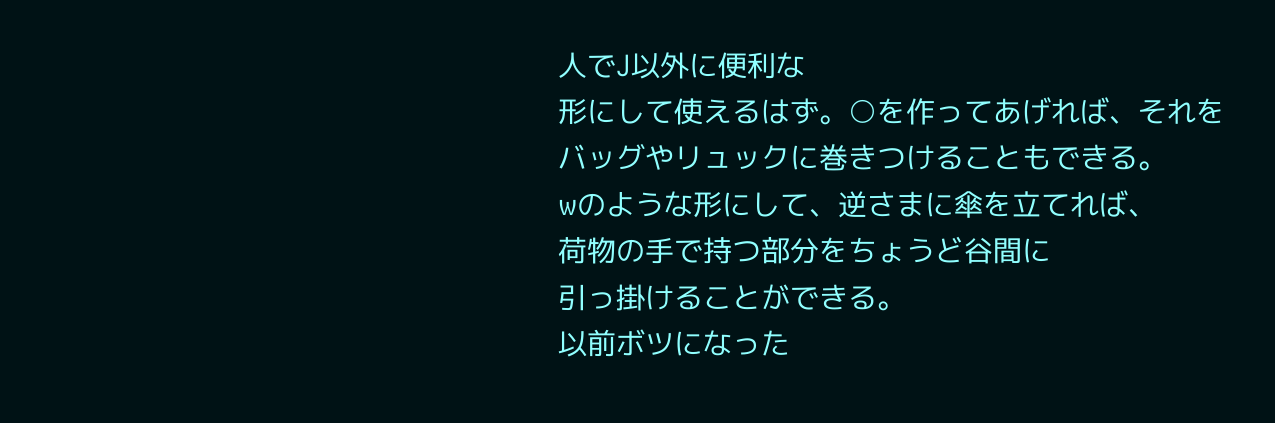人でJ以外に便利な
形にして使えるはず。○を作ってあげれば、それを
バッグやリュックに巻きつけることもできる。
wのような形にして、逆さまに傘を立てれば、
荷物の手で持つ部分をちょうど谷間に
引っ掛けることができる。
以前ボツになった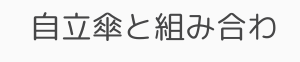自立傘と組み合わ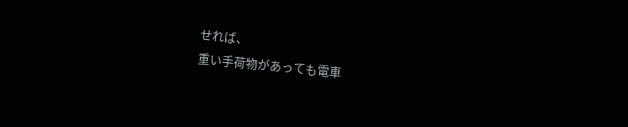せれば、
重い手荷物があっても電車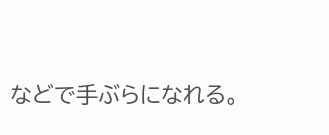などで手ぶらになれる。